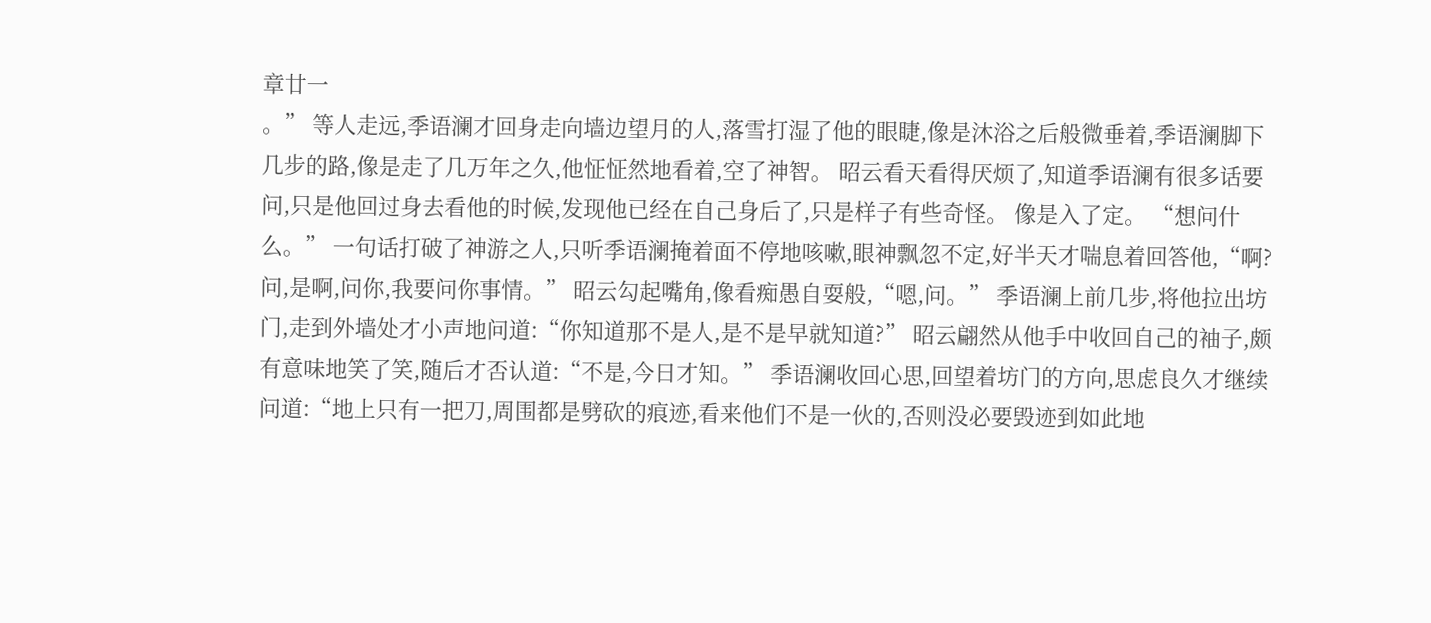章廿一
。” 等人走远,季语澜才回身走向墙边望月的人,落雪打湿了他的眼睫,像是沐浴之后般微垂着,季语澜脚下几步的路,像是走了几万年之久,他怔怔然地看着,空了神智。 昭云看天看得厌烦了,知道季语澜有很多话要问,只是他回过身去看他的时候,发现他已经在自己身后了,只是样子有些奇怪。 像是入了定。 “想问什么。” 一句话打破了神游之人,只听季语澜掩着面不停地咳嗽,眼神飘忽不定,好半天才喘息着回答他,“啊?问,是啊,问你,我要问你事情。” 昭云勾起嘴角,像看痴愚自耍般,“嗯,问。” 季语澜上前几步,将他拉出坊门,走到外墙处才小声地问道:“你知道那不是人,是不是早就知道?” 昭云翩然从他手中收回自己的袖子,颇有意味地笑了笑,随后才否认道:“不是,今日才知。” 季语澜收回心思,回望着坊门的方向,思虑良久才继续问道:“地上只有一把刀,周围都是劈砍的痕迹,看来他们不是一伙的,否则没必要毁迹到如此地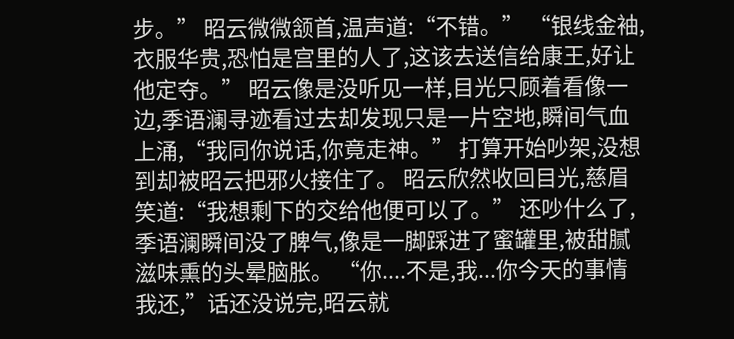步。” 昭云微微颔首,温声道:“不错。” “银线金袖,衣服华贵,恐怕是宫里的人了,这该去送信给康王,好让他定夺。” 昭云像是没听见一样,目光只顾着看像一边,季语澜寻迹看过去却发现只是一片空地,瞬间气血上涌,“我同你说话,你竟走神。” 打算开始吵架,没想到却被昭云把邪火接住了。 昭云欣然收回目光,慈眉笑道:“我想剩下的交给他便可以了。” 还吵什么了,季语澜瞬间没了脾气,像是一脚踩进了蜜罐里,被甜腻滋味熏的头晕脑胀。 “你....不是,我...你今天的事情我还,”话还没说完,昭云就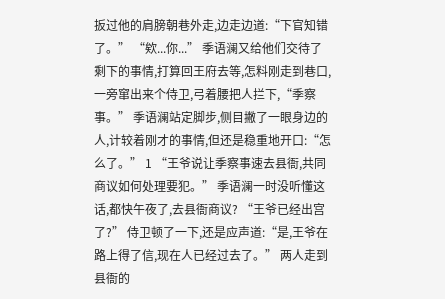扳过他的肩膀朝巷外走,边走边道:“下官知错了。” “欸...你...” 季语澜又给他们交待了剩下的事情,打算回王府去等,怎料刚走到巷口,一旁窜出来个侍卫,弓着腰把人拦下,“季察事。” 季语澜站定脚步,侧目撇了一眼身边的人,计较着刚才的事情,但还是稳重地开口:“怎么了。” 1 “王爷说让季察事速去县衙,共同商议如何处理要犯。” 季语澜一时没听懂这话,都快午夜了,去县衙商议? “王爷已经出宫了?” 侍卫顿了一下,还是应声道:“是,王爷在路上得了信,现在人已经过去了。” 两人走到县衙的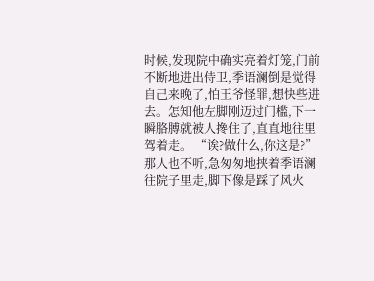时候,发现院中确实亮着灯笼,门前不断地进出侍卫,季语澜倒是觉得自己来晚了,怕王爷怪罪,想快些进去。怎知他左脚刚迈过门槛,下一瞬胳膊就被人搀住了,直直地往里驾着走。 “诶?做什么,你这是?” 那人也不听,急匆匆地挟着季语澜往院子里走,脚下像是踩了风火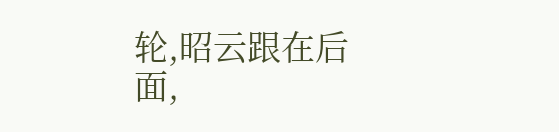轮,昭云跟在后面,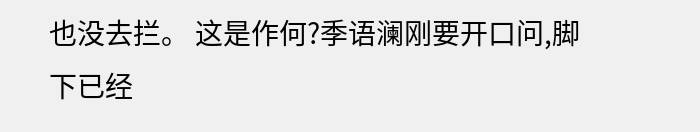也没去拦。 这是作何?季语澜刚要开口问,脚下已经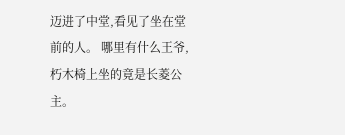迈进了中堂,看见了坐在堂前的人。 哪里有什么王爷,朽木椅上坐的竟是长菱公主。